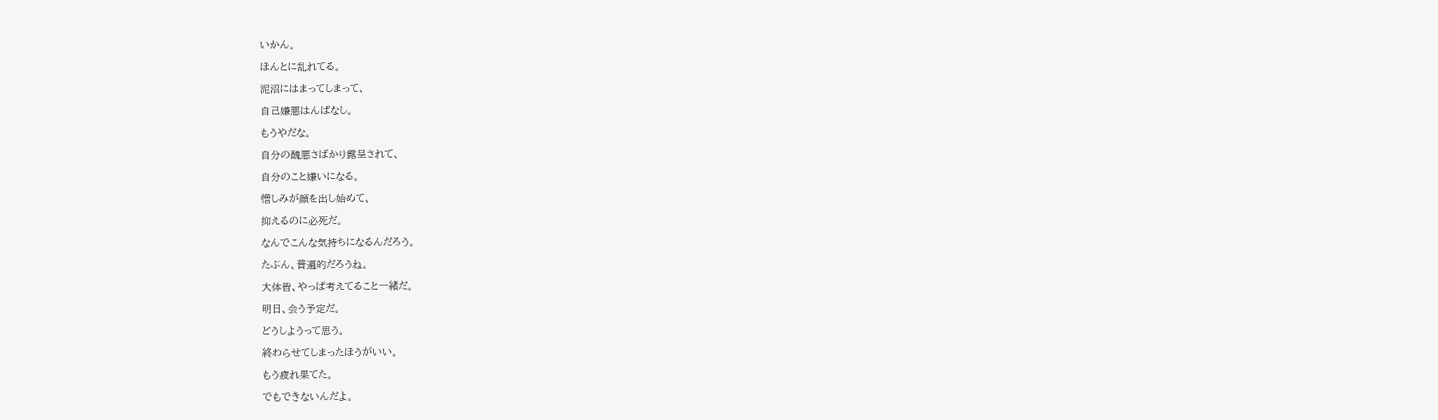いかん。
ほんとに乱れてる。
泥沼にはまってしまって、
自己嫌悪はんぱなし。
もうやだな。
自分の醜悪さばかり露呈されて、
自分のこと嫌いになる。
憎しみが顔を出し始めて、
抑えるのに必死だ。
なんでこんな気持ちになるんだろう。
たぶん、普遍的だろうね。
大体皆、やっぱ考えてること一緒だ。
明日、会う予定だ。
どうしようって思う。
終わらせてしまったほうがいい。
もう疲れ果てた。
でもできないんだよ。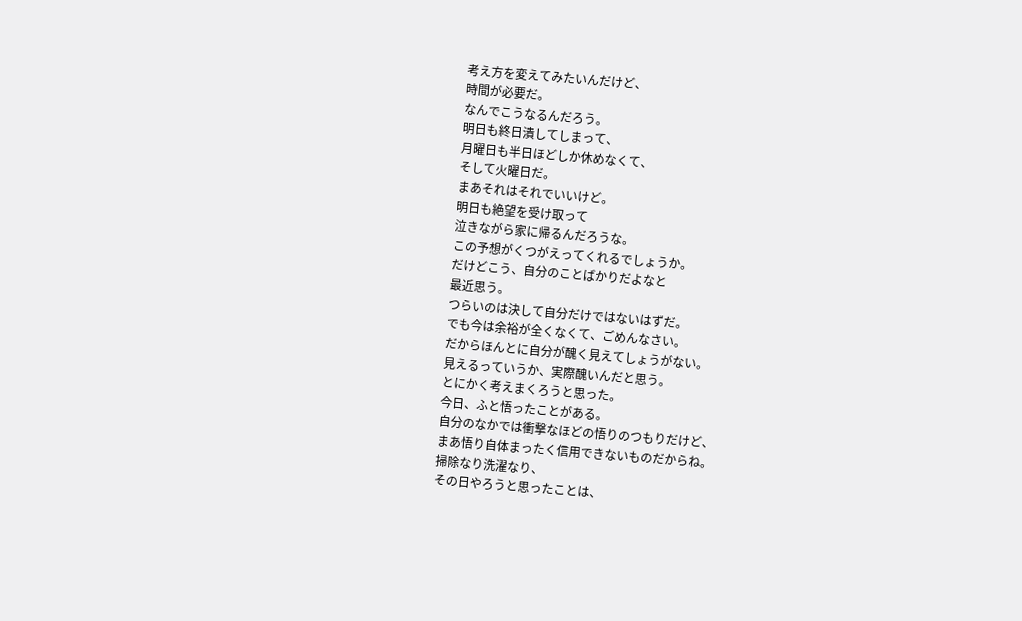考え方を変えてみたいんだけど、
時間が必要だ。
なんでこうなるんだろう。
明日も終日潰してしまって、
月曜日も半日ほどしか休めなくて、
そして火曜日だ。
まあそれはそれでいいけど。
明日も絶望を受け取って
泣きながら家に帰るんだろうな。
この予想がくつがえってくれるでしょうか。
だけどこう、自分のことばかりだよなと
最近思う。
つらいのは決して自分だけではないはずだ。
でも今は余裕が全くなくて、ごめんなさい。
だからほんとに自分が醜く見えてしょうがない。
見えるっていうか、実際醜いんだと思う。
とにかく考えまくろうと思った。
今日、ふと悟ったことがある。
自分のなかでは衝撃なほどの悟りのつもりだけど、
まあ悟り自体まったく信用できないものだからね。
掃除なり洗濯なり、
その日やろうと思ったことは、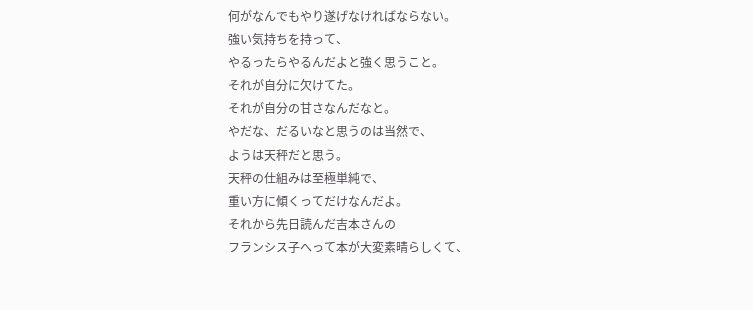何がなんでもやり遂げなければならない。
強い気持ちを持って、
やるったらやるんだよと強く思うこと。
それが自分に欠けてた。
それが自分の甘さなんだなと。
やだな、だるいなと思うのは当然で、
ようは天秤だと思う。
天秤の仕組みは至極単純で、
重い方に傾くってだけなんだよ。
それから先日読んだ吉本さんの
フランシス子へって本が大変素晴らしくて、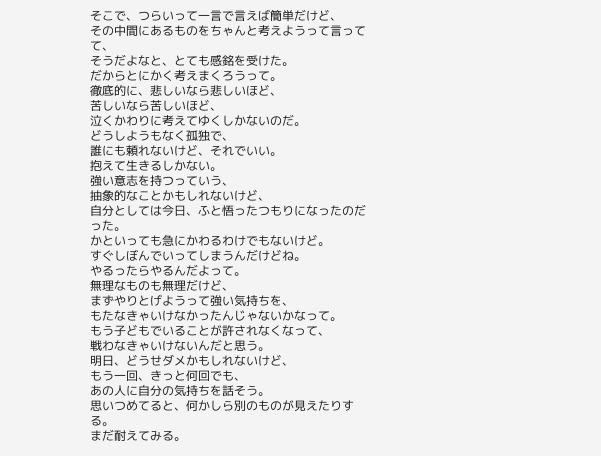そこで、つらいって一言で言えば簡単だけど、
その中間にあるものをちゃんと考えようって言ってて、
そうだよなと、とても感銘を受けた。
だからとにかく考えまくろうって。
徹底的に、悲しいなら悲しいほど、
苦しいなら苦しいほど、
泣くかわりに考えてゆくしかないのだ。
どうしようもなく孤独で、
誰にも頼れないけど、それでいい。
抱えて生きるしかない。
強い意志を持つっていう、
抽象的なことかもしれないけど、
自分としては今日、ふと悟ったつもりになったのだった。
かといっても急にかわるわけでもないけど。
すぐしぼんでいってしまうんだけどね。
やるったらやるんだよって。
無理なものも無理だけど、
まずやりとげようって強い気持ちを、
もたなきゃいけなかったんじゃないかなって。
もう子どもでいることが許されなくなって、
戦わなきゃいけないんだと思う。
明日、どうせダメかもしれないけど、
もう一回、きっと何回でも、
あの人に自分の気持ちを話そう。
思いつめてると、何かしら別のものが見えたりする。
まだ耐えてみる。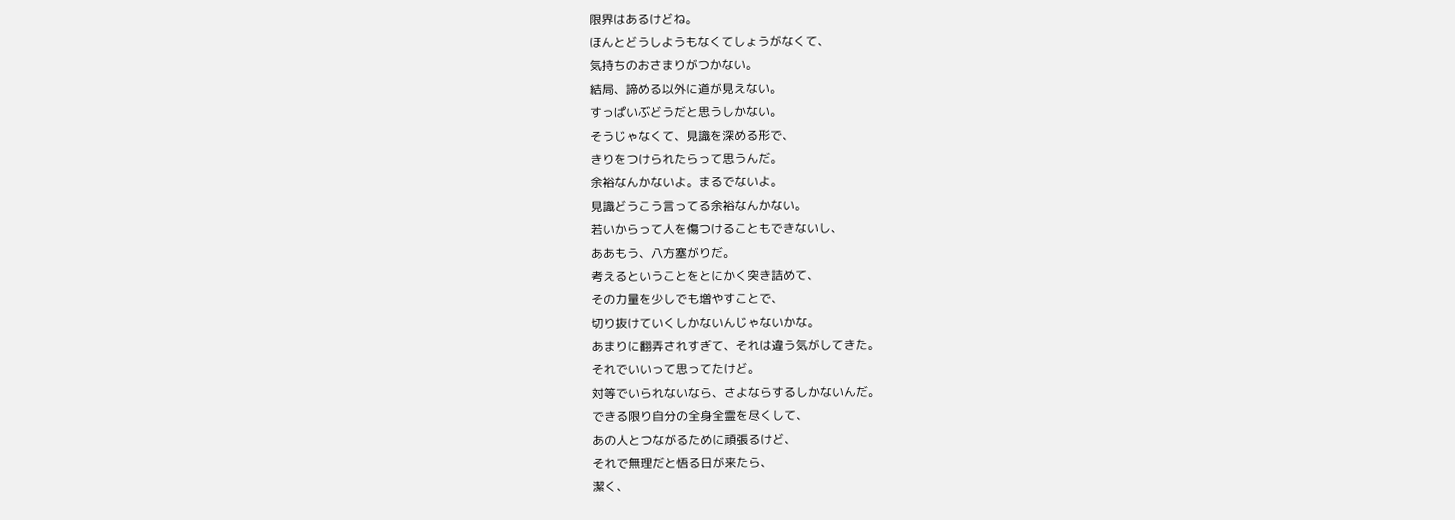限界はあるけどね。
ほんとどうしようもなくてしょうがなくて、
気持ちのおさまりがつかない。
結局、諦める以外に道が見えない。
すっぱいぶどうだと思うしかない。
そうじゃなくて、見識を深める形で、
きりをつけられたらって思うんだ。
余裕なんかないよ。まるでないよ。
見識どうこう言ってる余裕なんかない。
若いからって人を傷つけることもできないし、
ああもう、八方塞がりだ。
考えるということをとにかく突き詰めて、
その力量を少しでも増やすことで、
切り抜けていくしかないんじゃないかな。
あまりに翻弄されすぎて、それは違う気がしてきた。
それでいいって思ってたけど。
対等でいられないなら、さよならするしかないんだ。
できる限り自分の全身全霊を尽くして、
あの人とつながるために頑張るけど、
それで無理だと悟る日が来たら、
潔く、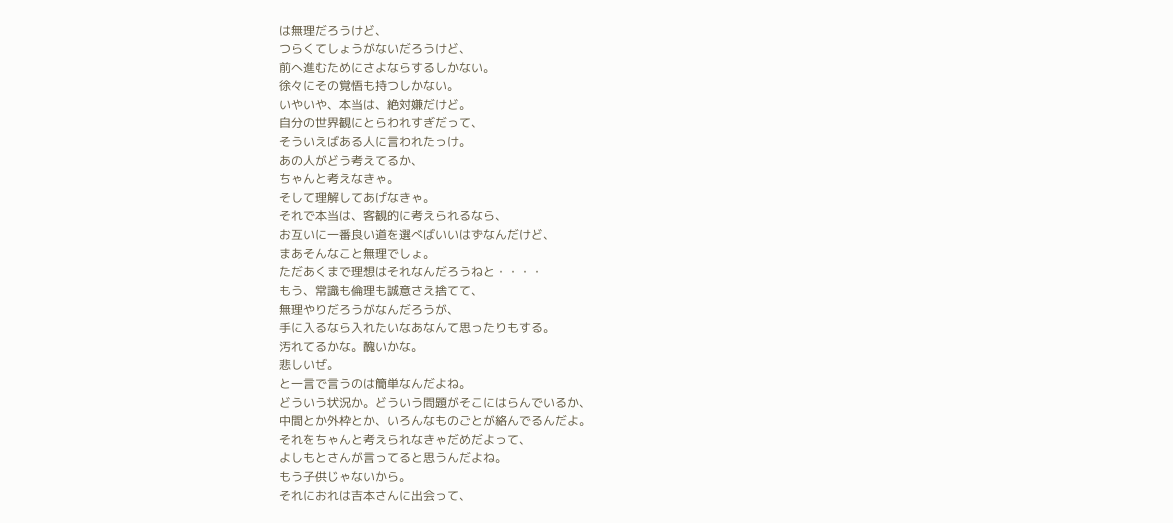は無理だろうけど、
つらくてしょうがないだろうけど、
前へ進むためにさよならするしかない。
徐々にその覚悟も持つしかない。
いやいや、本当は、絶対嫌だけど。
自分の世界観にとらわれすぎだって、
そういえばある人に言われたっけ。
あの人がどう考えてるか、
ちゃんと考えなきゃ。
そして理解してあげなきゃ。
それで本当は、客観的に考えられるなら、
お互いに一番良い道を選べばいいはずなんだけど、
まあそんなこと無理でしょ。
ただあくまで理想はそれなんだろうねと・・・・
もう、常識も倫理も誠意さえ捨てて、
無理やりだろうがなんだろうが、
手に入るなら入れたいなあなんて思ったりもする。
汚れてるかな。醜いかな。
悲しいぜ。
と一言で言うのは簡単なんだよね。
どういう状況か。どういう問題がそこにはらんでいるか、
中間とか外枠とか、いろんなものごとが絡んでるんだよ。
それをちゃんと考えられなきゃだめだよって、
よしもとさんが言ってると思うんだよね。
もう子供じゃないから。
それにおれは吉本さんに出会って、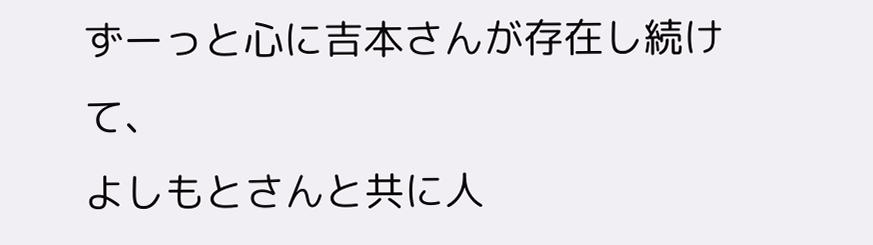ずーっと心に吉本さんが存在し続けて、
よしもとさんと共に人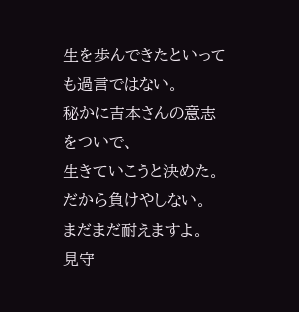生を歩んできたといっても過言ではない。
秘かに吉本さんの意志をついで、
生きていこうと決めた。
だから負けやしない。
まだまだ耐えますよ。
見守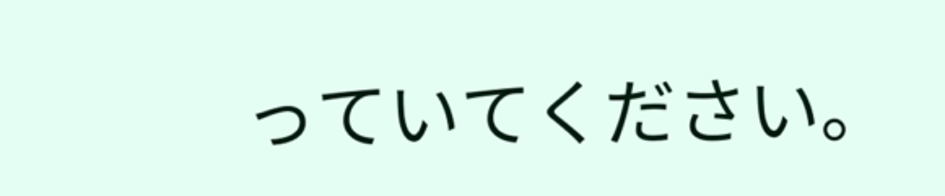っていてください。